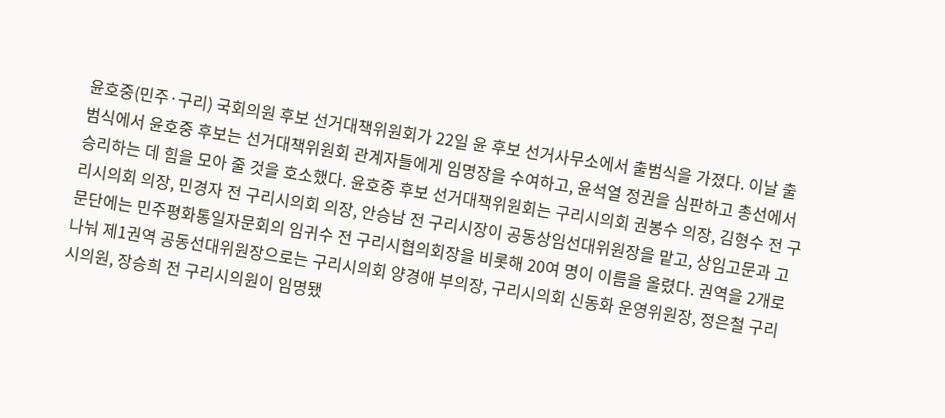윤호중(민주·구리) 국회의원 후보 선거대책위원회가 22일 윤 후보 선거사무소에서 출범식을 가졌다. 이날 출범식에서 윤호중 후보는 선거대책위원회 관계자들에게 임명장을 수여하고, 윤석열 정권을 심판하고 총선에서 승리하는 데 힘을 모아 줄 것을 호소했다. 윤호중 후보 선거대책위원회는 구리시의회 권봉수 의장, 김형수 전 구리시의회 의장, 민경자 전 구리시의회 의장, 안승남 전 구리시장이 공동상임선대위원장을 맡고, 상임고문과 고문단에는 민주평화통일자문회의 임귀수 전 구리시협의회장을 비롯해 20여 명이 이름을 올렸다. 권역을 2개로 나눠 제1권역 공동선대위원장으로는 구리시의회 양경애 부의장, 구리시의회 신동화 운영위원장, 정은철 구리시의원, 장승희 전 구리시의원이 임명됐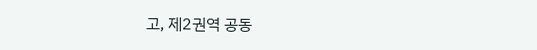고, 제2권역 공동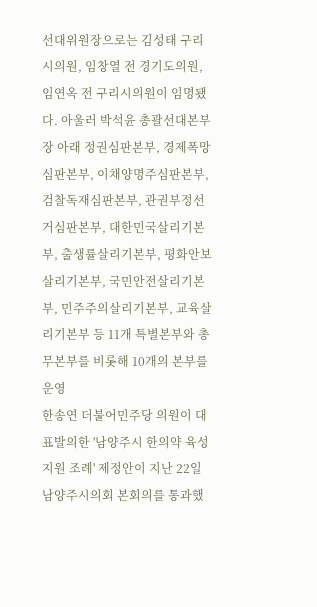선대위원장으로는 김성태 구리시의원, 임창열 전 경기도의원, 임연옥 전 구리시의원이 임명됐다. 아울러 박석윤 총괄선대본부장 아래 정권심판본부, 경제폭망심판본부, 이채양명주심판본부, 검찰독재심판본부, 관권부정선거심판본부, 대한민국살리기본부, 출생률살리기본부, 평화안보살리기본부, 국민안전살리기본부, 민주주의살리기본부, 교육살리기본부 등 11개 특별본부와 총무본부를 비롯해 10개의 본부를 운영
한송연 더불어민주당 의원이 대표발의한 '남양주시 한의약 육성지원 조례' 제정안이 지난 22일 남양주시의회 본회의를 통과했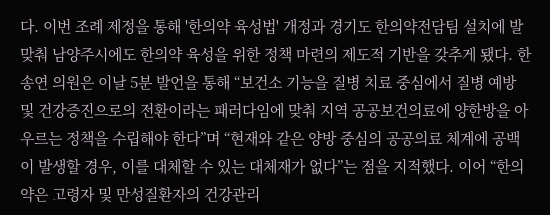다. 이번 조례 제정을 통해 '한의약 육성법' 개정과 경기도 한의약전담팀 설치에 발맞춰 남양주시에도 한의약 육성을 위한 정책 마련의 제도적 기반을 갖추게 됐다. 한송연 의원은 이날 5분 발언을 통해 “보건소 기능을 질병 치료 중심에서 질병 예방 및 건강증진으로의 전환이라는 패러다임에 맞춰 지역 공공보건의료에 양한방을 아우르는 정책을 수립해야 한다”며 “현재와 같은 양방 중심의 공공의료 체계에 공백이 발생할 경우, 이를 대체할 수 있는 대체재가 없다”는 점을 지적했다. 이어 “한의약은 고령자 및 만성질환자의 건강관리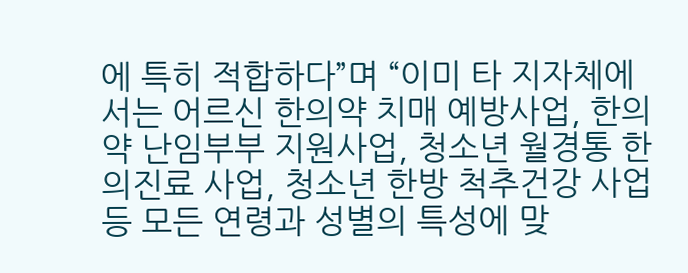에 특히 적합하다”며 “이미 타 지자체에서는 어르신 한의약 치매 예방사업, 한의약 난임부부 지원사업, 청소년 월경통 한의진료 사업, 청소년 한방 척추건강 사업 등 모든 연령과 성별의 특성에 맞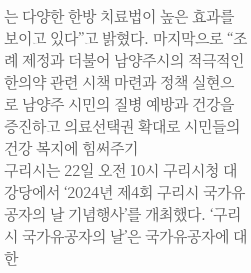는 다양한 한방 치료법이 높은 효과를 보이고 있다”고 밝혔다. 마지막으로 “조례 제정과 더불어 남양주시의 적극적인 한의약 관련 시책 마련과 정책 실현으로 남양주 시민의 질병 예방과 건강을 증진하고 의료선택권 확대로 시민들의 건강 복지에 힘써주기
구리시는 22일 오전 10시 구리시청 대강당에서 ‘2024년 제4회 구리시 국가유공자의 날 기념행사’를 개최했다. ‘구리시 국가유공자의 날’은 국가유공자에 대한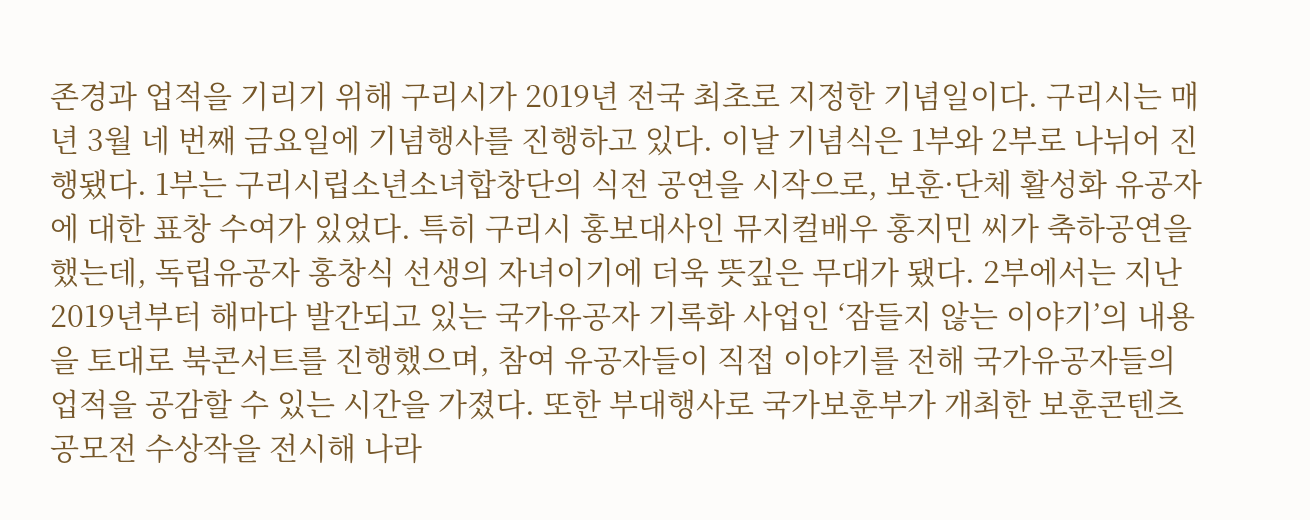존경과 업적을 기리기 위해 구리시가 2019년 전국 최초로 지정한 기념일이다. 구리시는 매년 3월 네 번째 금요일에 기념행사를 진행하고 있다. 이날 기념식은 1부와 2부로 나뉘어 진행됐다. 1부는 구리시립소년소녀합창단의 식전 공연을 시작으로, 보훈·단체 활성화 유공자에 대한 표창 수여가 있었다. 특히 구리시 홍보대사인 뮤지컬배우 홍지민 씨가 축하공연을 했는데, 독립유공자 홍창식 선생의 자녀이기에 더욱 뜻깊은 무대가 됐다. 2부에서는 지난 2019년부터 해마다 발간되고 있는 국가유공자 기록화 사업인 ‘잠들지 않는 이야기’의 내용을 토대로 북콘서트를 진행했으며, 참여 유공자들이 직접 이야기를 전해 국가유공자들의 업적을 공감할 수 있는 시간을 가졌다. 또한 부대행사로 국가보훈부가 개최한 보훈콘텐츠 공모전 수상작을 전시해 나라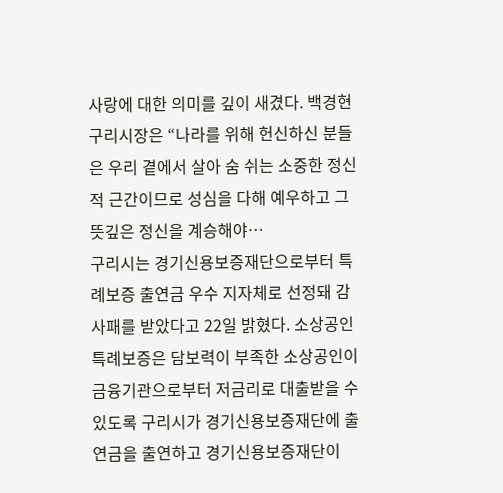사랑에 대한 의미를 깊이 새겼다. 백경현 구리시장은 “나라를 위해 헌신하신 분들은 우리 곁에서 살아 숨 쉬는 소중한 정신적 근간이므로 성심을 다해 예우하고 그 뜻깊은 정신을 계승해야…
구리시는 경기신용보증재단으로부터 특례보증 출연금 우수 지자체로 선정돼 감사패를 받았다고 22일 밝혔다. 소상공인 특례보증은 담보력이 부족한 소상공인이 금융기관으로부터 저금리로 대출받을 수 있도록 구리시가 경기신용보증재단에 출연금을 출연하고 경기신용보증재단이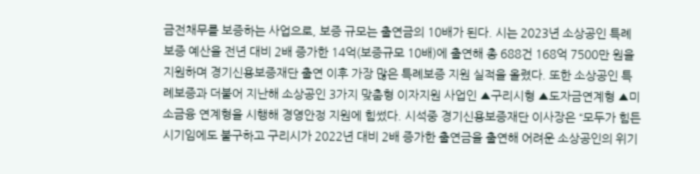금전채무를 보증하는 사업으로, 보증 규모는 출연금의 10배가 된다. 시는 2023년 소상공인 특례보증 예산을 전년 대비 2배 증가한 14억(보증규모 10배)에 출연해 총 688건 168억 7500만 원을 지원하며 경기신용보증재단 출연 이후 가장 많은 특례보증 지원 실적을 올렸다. 또한 소상공인 특례보증과 더불어 지난해 소상공인 3가지 맞춤형 이자지원 사업인 ▲구리시형 ▲도자금연계형 ▲미소금융 연계형을 시행해 경영안정 지원에 힘썼다. 시석중 경기신용보증재단 이사장은 “모두가 힘든 시기임에도 불구하고 구리시가 2022년 대비 2배 증가한 출연금을 출연해 어려운 소상공인의 위기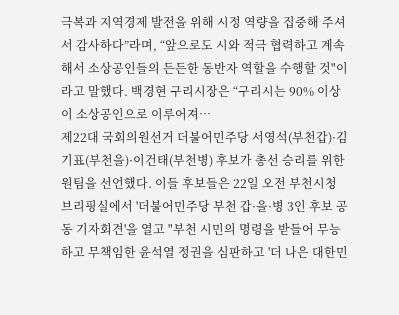극복과 지역경제 발전을 위해 시정 역량을 집중해 주셔서 감사하다”라며, “앞으로도 시와 적극 협력하고 계속해서 소상공인들의 든든한 동반자 역할을 수행할 것"이라고 말했다. 백경현 구리시장은 “구리시는 90% 이상이 소상공인으로 이루어져…
제22대 국회의원선거 더불어민주당 서영석(부천갑)·김기표(부천을)·이건태(부천병) 후보가 총선 승리를 위한 원팀을 선언했다. 이들 후보들은 22일 오전 부천시청 브리핑실에서 '더불어민주당 부천 갑·을·병 3인 후보 공동 기자회견'을 열고 "부천 시민의 명령을 받들어 무능하고 무책임한 윤석열 정권을 심판하고 '더 나은 대한민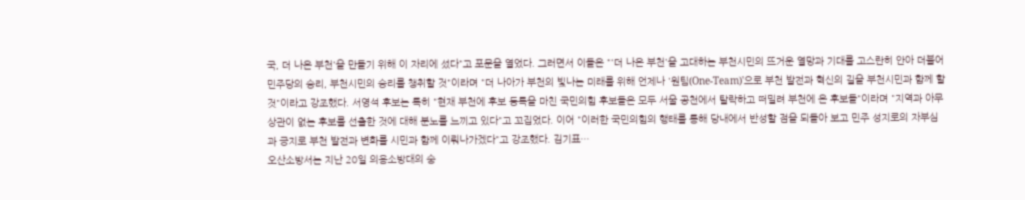국, 더 나은 부천'을 만들기 위해 이 자리에 섰다"고 포문을 열었다. 그러면서 이들은 "'더 나은 부천'을 고대하는 부천시민의 뜨거운 열망과 기대를 고스란히 안아 더불어민주당의 승리, 부천시민의 승리를 챙취할 것"이라며 "더 나아가 부천의 빛나는 미래를 위해 언제나 '원팀(One-Team)'으로 부천 발전과 혁신의 길을 부천시민과 함께 할 것"이라고 강조했다. 서영석 후보는 특히 "현재 부천에 후보 등록을 마친 국민의힘 후보들은 모두 서울 공천에서 탈락하고 떠밀려 부천에 온 후보들"이라며 "지역과 아무 상관이 없는 후보를 선출한 것에 대해 분노를 느끼고 있다"고 꼬집었다. 이어 "이러한 국민의힘의 행태를 통해 당내에서 반성할 점을 되돌아 보고 민주 성지로의 자부심과 긍지로 부천 발전과 변화를 시민과 함께 이뤄나가겠다"고 강조했다. 김기표…
오산소방서는 지난 20일 의용소방대의 숭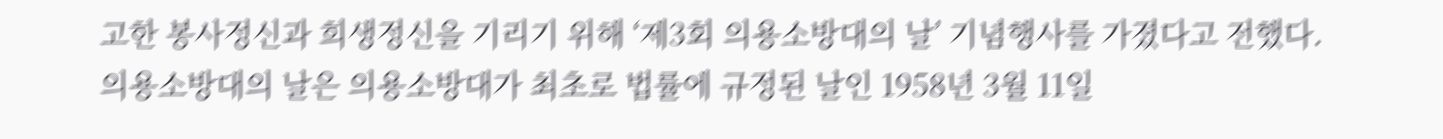고한 봉사정신과 희생정신을 기리기 위해 ‘제3회 의용소방대의 날’ 기념행사를 가졌다고 전했다. 의용소방대의 날은 의용소방대가 최초로 법률에 규정된 날인 1958년 3월 11일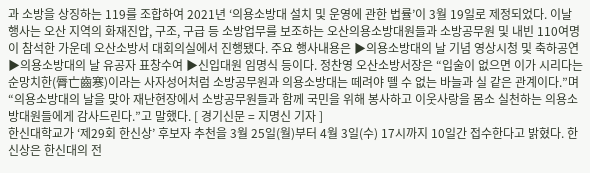과 소방을 상징하는 119를 조합하여 2021년 ‘의용소방대 설치 및 운영에 관한 법률’이 3월 19일로 제정되었다. 이날 행사는 오산 지역의 화재진압, 구조, 구급 등 소방업무를 보조하는 오산의용소방대원들과 소방공무원 및 내빈 110여명이 참석한 가운데 오산소방서 대회의실에서 진행됐다. 주요 행사내용은 ▶의용소방대의 날 기념 영상시청 및 축하공연 ▶의용소방대의 날 유공자 표창수여 ▶신입대원 임명식 등이다. 정찬영 오산소방서장은 “입술이 없으면 이가 시리다는 순망치한(脣亡齒寒)이라는 사자성어처럼 소방공무원과 의용소방대는 떼려야 뗄 수 없는 바늘과 실 같은 관계이다.”며 “의용소방대의 날을 맞아 재난현장에서 소방공무원들과 함께 국민을 위해 봉사하고 이웃사랑을 몸소 실천하는 의용소방대원들에게 감사드린다.”고 말했다. [ 경기신문 = 지명신 기자 ]
한신대학교가 ‘제29회 한신상’ 후보자 추천을 3월 25일(월)부터 4월 3일(수) 17시까지 10일간 접수한다고 밝혔다. 한신상은 한신대의 전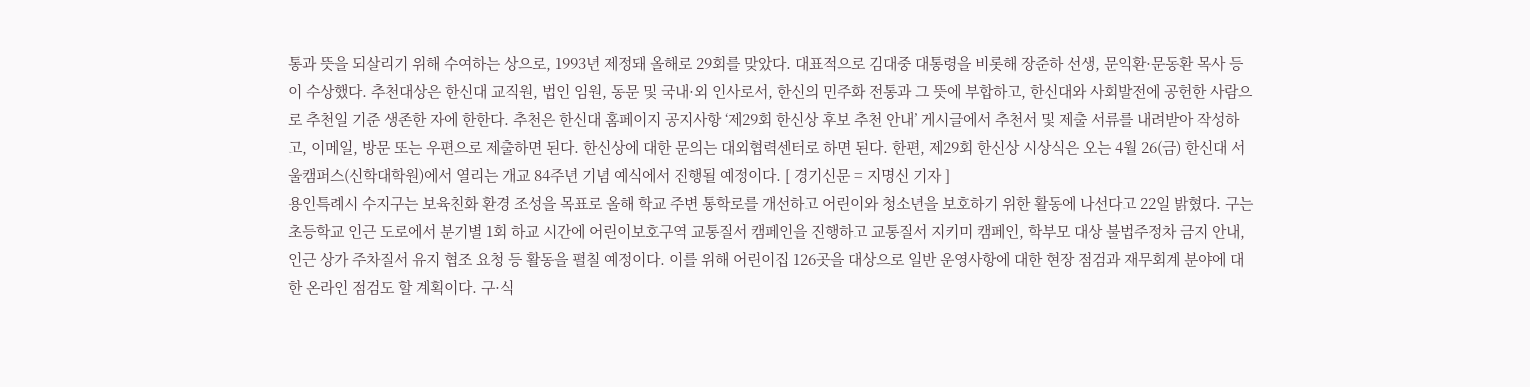통과 뜻을 되살리기 위해 수여하는 상으로, 1993년 제정돼 올해로 29회를 맞았다. 대표적으로 김대중 대통령을 비롯해 장준하 선생, 문익환·문동환 목사 등이 수상했다. 추천대상은 한신대 교직원, 법인 임원, 동문 및 국내·외 인사로서, 한신의 민주화 전통과 그 뜻에 부합하고, 한신대와 사회발전에 공헌한 사람으로 추천일 기준 생존한 자에 한한다. 추천은 한신대 홈페이지 공지사항 ‘제29회 한신상 후보 추천 안내’ 게시글에서 추천서 및 제출 서류를 내려받아 작성하고, 이메일, 방문 또는 우편으로 제출하면 된다. 한신상에 대한 문의는 대외협력센터로 하면 된다. 한편, 제29회 한신상 시상식은 오는 4월 26(금) 한신대 서울캠퍼스(신학대학원)에서 열리는 개교 84주년 기념 예식에서 진행될 예정이다. [ 경기신문 = 지명신 기자 ]
용인특례시 수지구는 보육친화 환경 조성을 목표로 올해 학교 주변 통학로를 개선하고 어린이와 청소년을 보호하기 위한 활동에 나선다고 22일 밝혔다. 구는 초등학교 인근 도로에서 분기별 1회 하교 시간에 어린이보호구역 교통질서 캠페인을 진행하고 교통질서 지키미 캠페인, 학부모 대상 불법주정차 금지 안내, 인근 상가 주차질서 유지 협조 요청 등 활동을 펼칠 예정이다. 이를 위해 어린이집 126곳을 대상으로 일반 운영사항에 대한 현장 점검과 재무회계 분야에 대한 온라인 점검도 할 계획이다. 구·식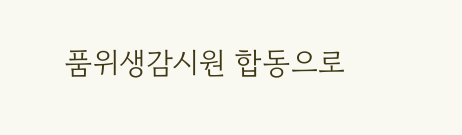품위생감시원 합동으로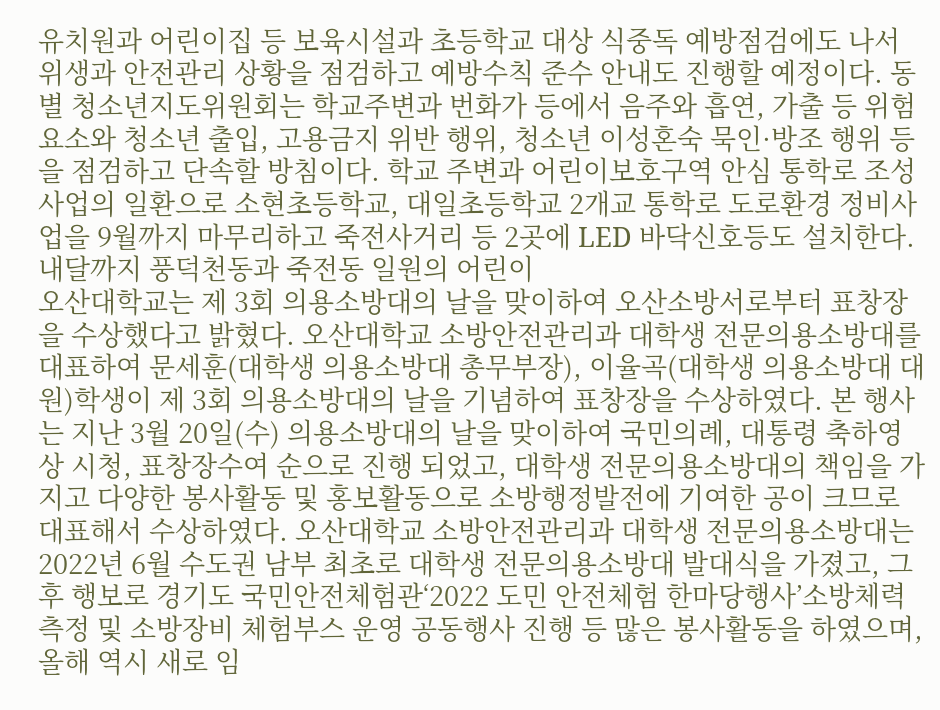유치원과 어린이집 등 보육시설과 초등학교 대상 식중독 예방점검에도 나서 위생과 안전관리 상황을 점검하고 예방수칙 준수 안내도 진행할 예정이다. 동별 청소년지도위원회는 학교주변과 번화가 등에서 음주와 흡연, 가출 등 위험 요소와 청소년 출입, 고용금지 위반 행위, 청소년 이성혼숙 묵인·방조 행위 등을 점검하고 단속할 방침이다. 학교 주변과 어린이보호구역 안심 통학로 조성사업의 일환으로 소현초등학교, 대일초등학교 2개교 통학로 도로환경 정비사업을 9월까지 마무리하고 죽전사거리 등 2곳에 LED 바닥신호등도 설치한다. 내달까지 풍덕천동과 죽전동 일원의 어린이
오산대학교는 제 3회 의용소방대의 날을 맞이하여 오산소방서로부터 표창장을 수상했다고 밝혔다. 오산대학교 소방안전관리과 대학생 전문의용소방대를 대표하여 문세훈(대학생 의용소방대 총무부장), 이율곡(대학생 의용소방대 대원)학생이 제 3회 의용소방대의 날을 기념하여 표창장을 수상하였다. 본 행사는 지난 3월 20일(수) 의용소방대의 날을 맞이하여 국민의례, 대통령 축하영상 시청, 표창장수여 순으로 진행 되었고, 대학생 전문의용소방대의 책임을 가지고 다양한 봉사활동 및 홍보활동으로 소방행정발전에 기여한 공이 크므로 대표해서 수상하였다. 오산대학교 소방안전관리과 대학생 전문의용소방대는 2022년 6월 수도권 남부 최초로 대학생 전문의용소방대 발대식을 가졌고, 그 후 행보로 경기도 국민안전체험관‘2022 도민 안전체험 한마당행사’소방체력측정 및 소방장비 체험부스 운영 공동행사 진행 등 많은 봉사활동을 하였으며, 올해 역시 새로 임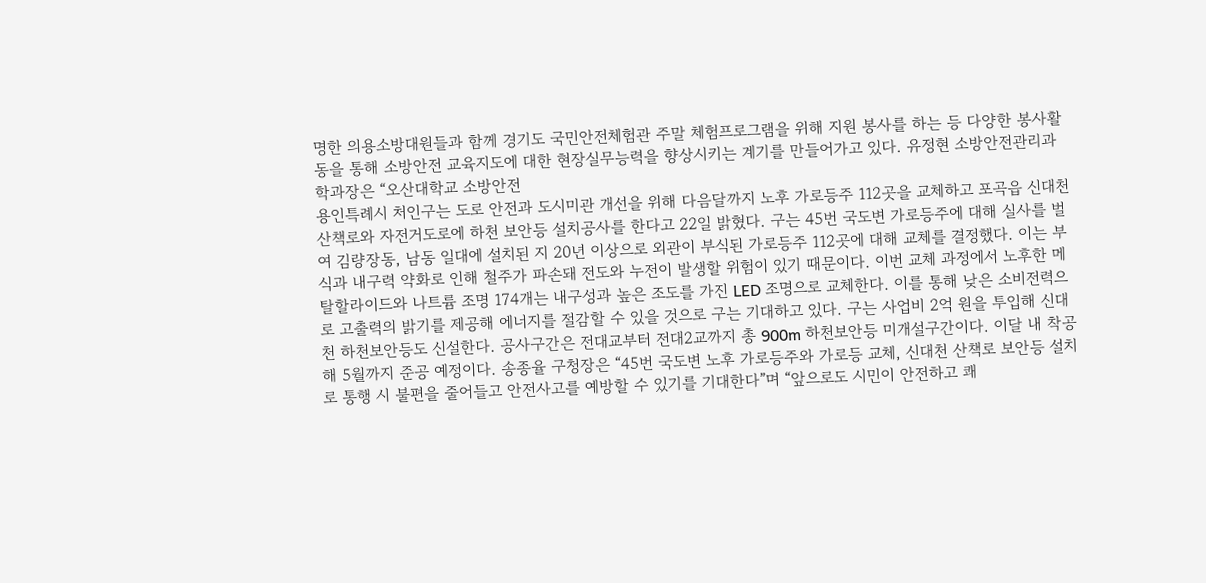명한 의용소방대원들과 함께 경기도 국민안전체험관 주말 체험프로그램을 위해 지원 봉사를 하는 등 다양한 봉사활동을 통해 소방안전 교육지도에 대한 현장실무능력을 향상시키는 계기를 만들어가고 있다. 유정현 소방안전관리과 학과장은 “오산대학교 소방안전
용인특례시 처인구는 도로 안전과 도시미관 개선을 위해 다음달까지 노후 가로등주 112곳을 교체하고 포곡읍 신대천 산책로와 자전거도로에 하천 보안등 설치공사를 한다고 22일 밝혔다. 구는 45번 국도변 가로등주에 대해 실사를 벌여 김량장동, 남동 일대에 설치된 지 20년 이상으로 외관이 부식된 가로등주 112곳에 대해 교체를 결정했다. 이는 부식과 내구력 약화로 인해 철주가 파손돼 전도와 누전이 발생할 위험이 있기 때문이다. 이번 교체 과정에서 노후한 메탈할라이드와 나트륨 조명 174개는 내구성과 높은 조도를 가진 LED 조명으로 교체한다. 이를 통해 낮은 소비전력으로 고출력의 밝기를 제공해 에너지를 절감할 수 있을 것으로 구는 기대하고 있다. 구는 사업비 2억 원을 투입해 신대천 하천보안등도 신설한다. 공사구간은 전대교부터 전대2교까지 총 900m 하천보안등 미개설구간이다. 이달 내 착공해 5월까지 준공 예정이다. 송종율 구청장은 “45번 국도변 노후 가로등주와 가로등 교체, 신대천 산책로 보안등 설치로 통행 시 불편을 줄어들고 안전사고를 예방할 수 있기를 기대한다”며 “앞으로도 시민이 안전하고 쾌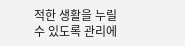적한 생활을 누릴 수 있도록 관리에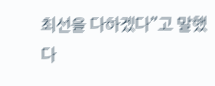최선을 다하겠다”고 말했다